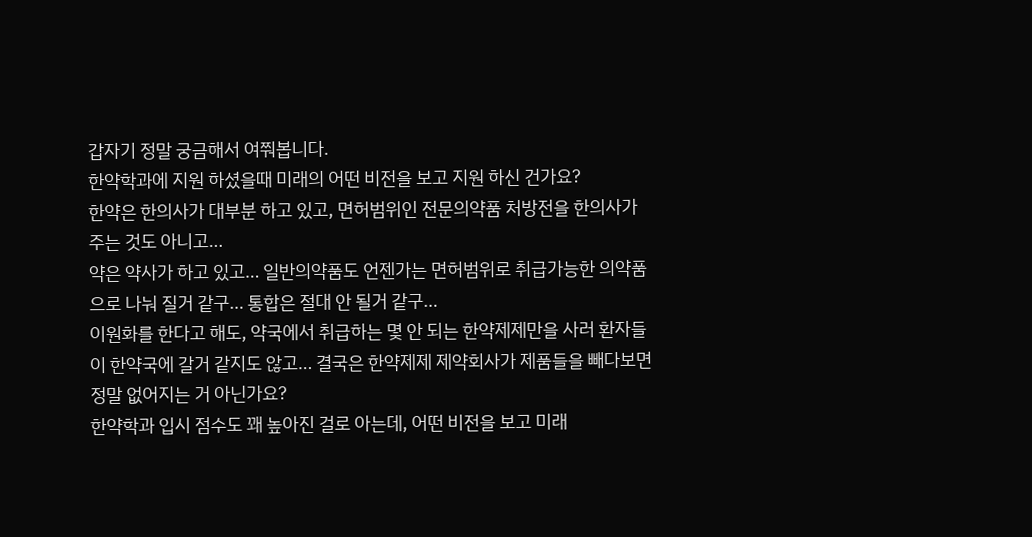갑자기 정말 궁금해서 여쭤봅니다.
한약학과에 지원 하셨을때 미래의 어떤 비전을 보고 지원 하신 건가요?
한약은 한의사가 대부분 하고 있고, 면허범위인 전문의약품 처방전을 한의사가 주는 것도 아니고…
약은 약사가 하고 있고… 일반의약품도 언젠가는 면허범위로 취급가능한 의약품으로 나눠 질거 같구… 통합은 절대 안 될거 같구…
이원화를 한다고 해도, 약국에서 취급하는 몇 안 되는 한약제제만을 사러 환자들이 한약국에 갈거 같지도 않고… 결국은 한약제제 제약회사가 제품들을 빼다보면 정말 없어지는 거 아닌가요?
한약학과 입시 점수도 꽤 높아진 걸로 아는데, 어떤 비전을 보고 미래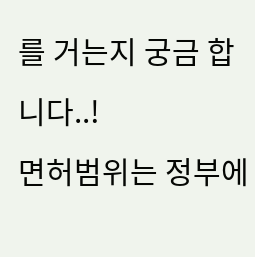를 거는지 궁금 합니다..!
면허범위는 정부에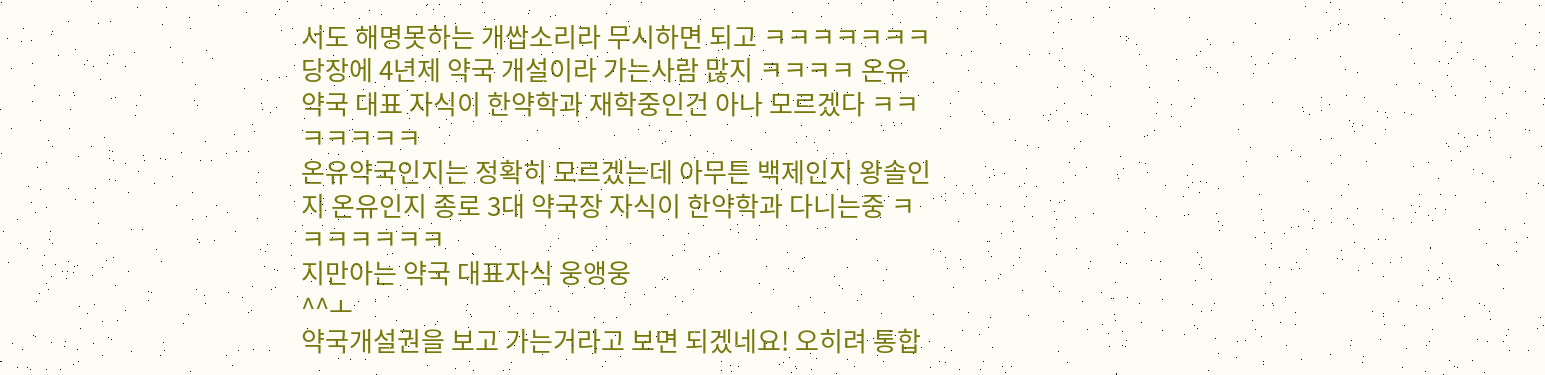서도 해명못하는 개쌉소리라 무시하면 되고 ㅋㅋㅋㅋㅋㅋㅋ 당장에 4년제 약국 개설이라 가는사람 많지 ㅋㅋㅋㅋ 온유약국 대표 자식이 한약학과 재학중인건 아나 모르겠다 ㅋㅋㅋㅋㅋㅋㅋ
온유약국인지는 정확히 모르겠는데 아무튼 백제인지 왕솔인지 온유인지 종로 3대 약국장 자식이 한약학과 다니는중 ㅋㅋㅋㅋㅋㅋㅋ
지만아는 약국 대표자식 웅앵웅
^^ㅗ
약국개설권을 보고 가는거라고 보면 되겠네요! 오히려 통합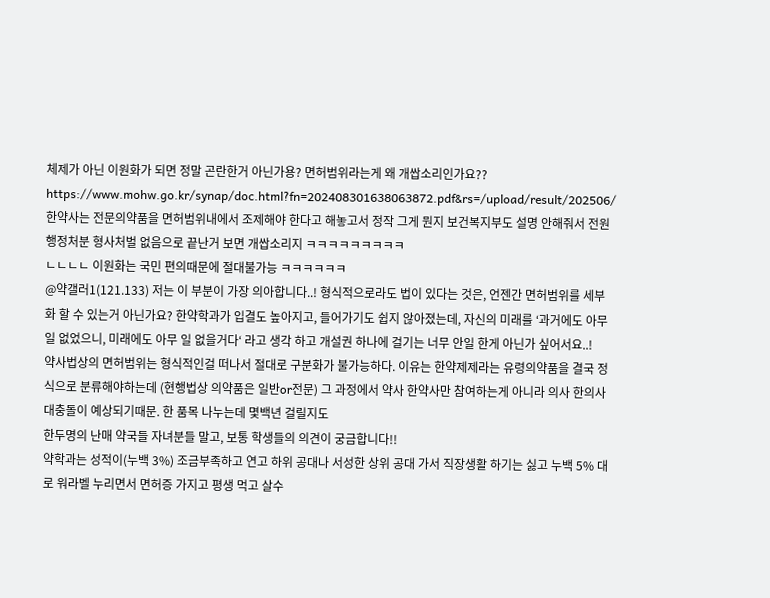체제가 아닌 이원화가 되면 정말 곤란한거 아닌가용? 면허범위라는게 왜 개쌉소리인가요??
https://www.mohw.go.kr/synap/doc.html?fn=202408301638063872.pdf&rs=/upload/result/202506/ 한약사는 전문의약품을 면허범위내에서 조제해야 한다고 해놓고서 정작 그게 뭔지 보건복지부도 설명 안해줘서 전원 행정처분 형사처벌 없음으로 끝난거 보면 개쌉소리지 ㅋㅋㅋㅋㅋㅋㅋㅋㅋ
ㄴㄴㄴㄴ 이원화는 국민 편의때문에 절대불가능 ㅋㅋㅋㅋㅋㅋ
@약갤러1(121.133) 저는 이 부분이 가장 의아합니다..! 형식적으로라도 법이 있다는 것은, 언젠간 면허범위를 세부화 할 수 있는거 아닌가요? 한약학과가 입결도 높아지고, 들어가기도 쉽지 않아졌는데, 자신의 미래를 ‘과거에도 아무 일 없었으니, 미래에도 아무 일 없을거다‘ 라고 생각 하고 개설권 하나에 걸기는 너무 안일 한게 아닌가 싶어서요..!
약사법상의 면허범위는 형식적인걸 떠나서 절대로 구분화가 불가능하다. 이유는 한약제제라는 유령의약품을 결국 정식으로 분류해야하는데 (현행법상 의약품은 일반or전문) 그 과정에서 약사 한약사만 참여하는게 아니라 의사 한의사 대충돌이 예상되기때문. 한 품목 나누는데 몇백년 걸릴지도
한두명의 난매 약국들 자녀분들 말고, 보통 학생들의 의견이 궁금합니다!!
약학과는 성적이(누백 3%) 조금부족하고 연고 하위 공대나 서성한 상위 공대 가서 직장생활 하기는 싫고 누백 5% 대로 워라벨 누리면서 면허증 가지고 평생 먹고 살수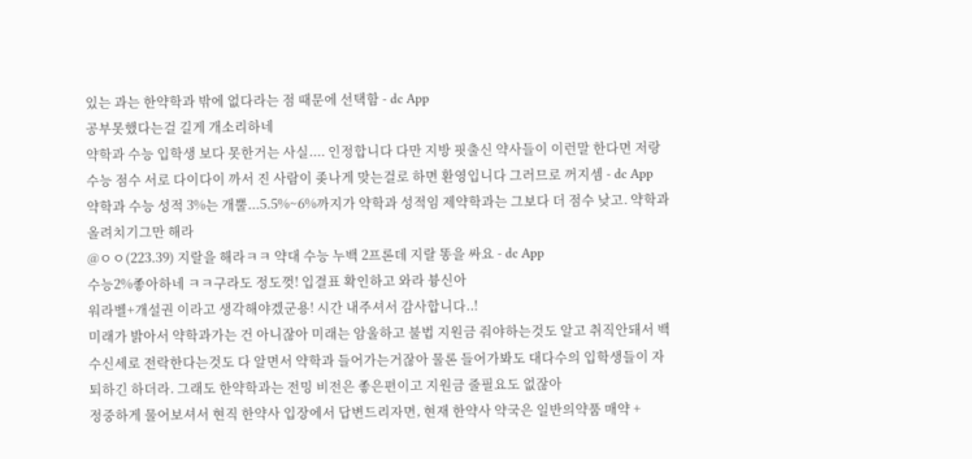있는 과는 한약학과 밖에 없다라는 점 때문에 선택함 - dc App
공부못했다는걸 길게 개소리하네
약학과 수능 입학생 보다 못한거는 사실.... 인정합니다 다만 지방 핏출신 약사들이 이런말 한다면 저랑 수능 점수 서로 다이다이 까서 진 사람이 좆나게 맞는걸로 하면 환영입니다 그러므로 꺼지셈 - dc App
약학과 수능 성적 3%는 개뿔...5.5%~6%까지가 약학과 성적임 제약학과는 그보다 더 점수 낮고. 약학과 올려치기그만 해라
@ㅇㅇ(223.39) 지랄을 해라ㅋㅋ 약대 수능 누백 2프론데 지랄 똥을 싸요 - dc App
수능2%좋아하네 ㅋㅋ구라도 정도껏! 입결표 확인하고 와라 븅신아
워라벨+개설권 이라고 생각해야겠군용! 시간 내주셔서 감사합니다..!
미래가 밝아서 약학과가는 건 아니잖아 미래는 암울하고 불법 지원금 줘야하는것도 알고 취직안돼서 백수신세로 전락한다는것도 다 알면서 약학과 들어가는거잖아 물론 들어가봐도 대다수의 입학생들이 자퇴하긴 하더라. 그래도 한약학과는 전밍 비전은 좋은편이고 지원금 줄필요도 없잖아
정중하게 물어보셔서 현직 한약사 입장에서 답변드리자면, 현재 한약사 약국은 일반의약품 매약 +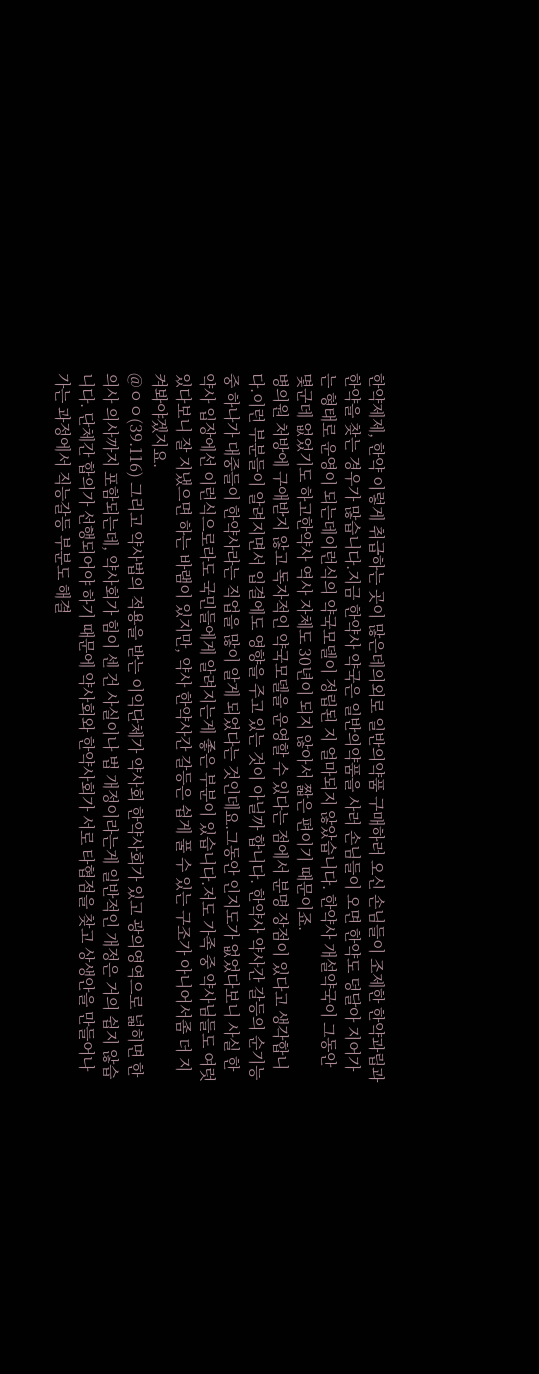한약제제, 한약 이렇게 취급하는 곳이 많은데의외로 일반의약품 구매하러 오신 손님들이 조제한 한약과립과 한약을 찾는 경우가 많습니다.지금 한약사 약국은 일반의약품을 사러 손님들이 오면 한약도 덩달아 지어가는 형태로 운영이 되는데이런식의 약국모델이 정립된 지 얼마되지 않았습니다. 한약사 개설약국이 그동안 몇군데 없었기도 하고한약사 역사 자체도 30년이 되지 않아서 짧은 편이기 때문이죠.
병의원 처방에 구애받지 않고 독자적인 약국모델을 운영할 수 있다는 점에서 분명 장점이 있다고 생각합니다.이런 부분들이 알려지면서 입결에도 영향을 주고 있는 것이 아닐까 합니다. 한약사 약사간 갈등의 순기능 중 하나가 대중들이 한약사라는 직업을 많이 알게 되었다는 것인데요.그동안 인지도가 없었다보니 사실 한약사 입장에선 이런식으로라도 국민들에게 알려지는게 좋은 부분이 있습니다.저도 가족 중 약사님들도 여럿 있다보니 잘 지냈으면 하는 바램이 있지만, 약사 한약사간 갈등은 쉽게 풀 수 있는 구조가 아니어서좀 더 지켜봐야겠지요.
@ㅇㅇ(39.116) 그리고 약사법의 적용을 받는 이익단체가 약사회 한약사회가 있고 광의영역으로 넓히면 한의사 의사까지 포함되는데, 약사회가 힘이 센 건 사실이나 법 개정이라는게 일반적인 개정은 거의 쉽지 않습니다. 단체간 합의가 선행되어야 하기 때문에 약사회와 한약사회가 서로 타협점을 찾고 상생안을 만들어나가는 과정에서 직능갈등 부분도 해결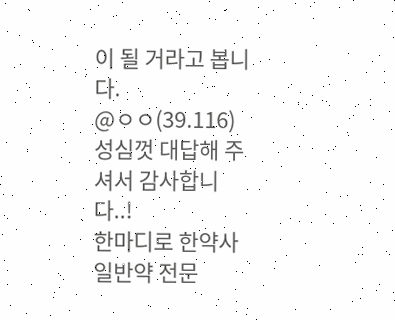이 될 거라고 봅니다.
@ㅇㅇ(39.116) 성심껏 대답해 주셔서 감사합니다..!
한마디로 한약사 일반약 전문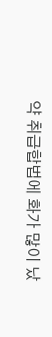약 취급합법에 화가 많이 났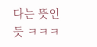다는 뜻인듯 ㅋㅋㅋ